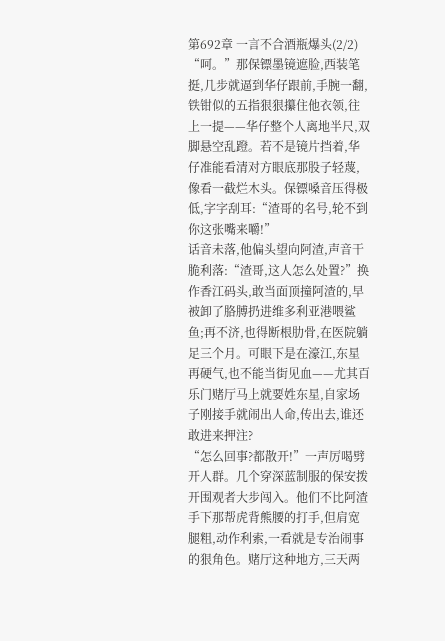第692章 一言不合酒瓶爆头(2/2)
“呵。”那保镖墨镜遮脸,西装笔挺,几步就逼到华仔跟前,手腕一翻,铁钳似的五指狠狠攥住他衣领,往上一提——华仔整个人离地半尺,双脚悬空乱蹬。若不是镜片挡着,华仔准能看清对方眼底那股子轻蔑,像看一截烂木头。保镖嗓音压得极低,字字刮耳:“渣哥的名号,轮不到你这张嘴来嚼!”
话音未落,他偏头望向阿渣,声音干脆利落:“渣哥,这人怎么处置?”换作香江码头,敢当面顶撞阿渣的,早被卸了胳膊扔进维多利亚港喂鲨鱼;再不济,也得断根肋骨,在医院躺足三个月。可眼下是在濠江,东星再硬气,也不能当街见血——尤其百乐门赌厅马上就要姓东星,自家场子刚接手就闹出人命,传出去,谁还敢进来押注?
“怎么回事?都散开!”一声厉喝劈开人群。几个穿深蓝制服的保安拨开围观者大步闯入。他们不比阿渣手下那帮虎背熊腰的打手,但肩宽腿粗,动作利索,一看就是专治闹事的狠角色。赌厅这种地方,三天两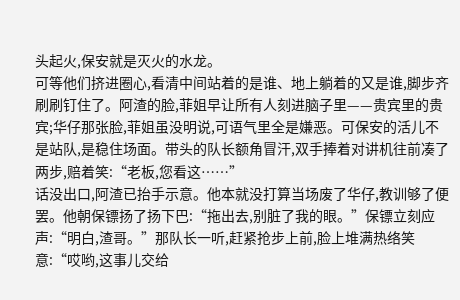头起火,保安就是灭火的水龙。
可等他们挤进圈心,看清中间站着的是谁、地上躺着的又是谁,脚步齐刷刷钉住了。阿渣的脸,菲姐早让所有人刻进脑子里——贵宾里的贵宾;华仔那张脸,菲姐虽没明说,可语气里全是嫌恶。可保安的活儿不是站队,是稳住场面。带头的队长额角冒汗,双手捧着对讲机往前凑了两步,赔着笑:“老板,您看这……”
话没出口,阿渣已抬手示意。他本就没打算当场废了华仔,教训够了便罢。他朝保镖扬了扬下巴:“拖出去,别脏了我的眼。”保镖立刻应声:“明白,渣哥。”那队长一听,赶紧抢步上前,脸上堆满热络笑意:“哎哟,这事儿交给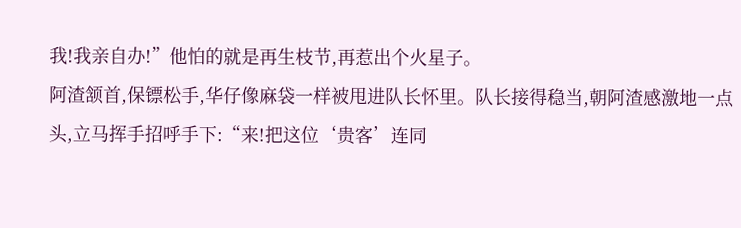我!我亲自办!”他怕的就是再生枝节,再惹出个火星子。
阿渣颔首,保镖松手,华仔像麻袋一样被甩进队长怀里。队长接得稳当,朝阿渣感激地一点头,立马挥手招呼手下:“来!把这位‘贵客’连同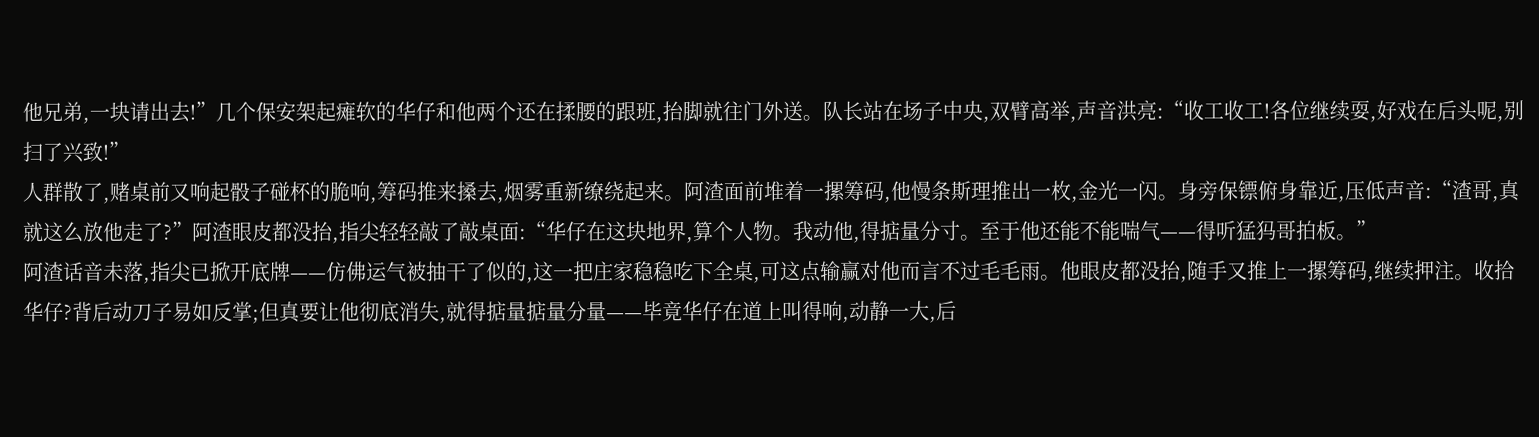他兄弟,一块请出去!”几个保安架起瘫软的华仔和他两个还在揉腰的跟班,抬脚就往门外送。队长站在场子中央,双臂高举,声音洪亮:“收工收工!各位继续耍,好戏在后头呢,别扫了兴致!”
人群散了,赌桌前又响起骰子碰杯的脆响,筹码推来搡去,烟雾重新缭绕起来。阿渣面前堆着一摞筹码,他慢条斯理推出一枚,金光一闪。身旁保镖俯身靠近,压低声音:“渣哥,真就这么放他走了?”阿渣眼皮都没抬,指尖轻轻敲了敲桌面:“华仔在这块地界,算个人物。我动他,得掂量分寸。至于他还能不能喘气——得听猛犸哥拍板。”
阿渣话音未落,指尖已掀开底牌——仿佛运气被抽干了似的,这一把庄家稳稳吃下全桌,可这点输赢对他而言不过毛毛雨。他眼皮都没抬,随手又推上一摞筹码,继续押注。收拾华仔?背后动刀子易如反掌;但真要让他彻底消失,就得掂量掂量分量——毕竟华仔在道上叫得响,动静一大,后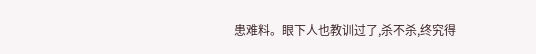患难料。眼下人也教训过了,杀不杀,终究得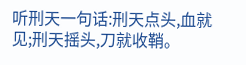听刑天一句话:刑天点头,血就见;刑天摇头,刀就收鞘。